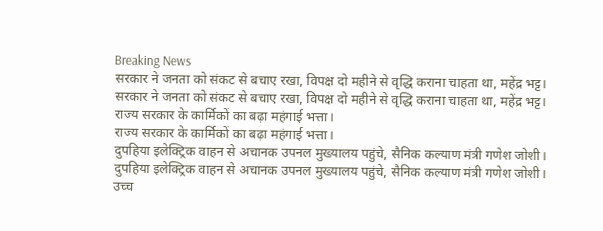Breaking News
सरकार ने जनता को संकट से बचाए रखा, विपक्ष दो महीने से वृद्धि कराना चाहता था, महेंद्र भट्ट।
सरकार ने जनता को संकट से बचाए रखा, विपक्ष दो महीने से वृद्धि कराना चाहता था, महेंद्र भट्ट।
राज्य सरकार के कार्मिकों का बढ़ा महंगाई भत्ता।
राज्य सरकार के कार्मिकों का बढ़ा महंगाई भत्ता।
दुपहिया इलेक्ट्रिक वाहन से अचानक उपनल मुख्यालय पहुंचे, सैनिक कल्याण मंत्री गणेश जोशी।
दुपहिया इलेक्ट्रिक वाहन से अचानक उपनल मुख्यालय पहुंचे, सैनिक कल्याण मंत्री गणेश जोशी।
उच्च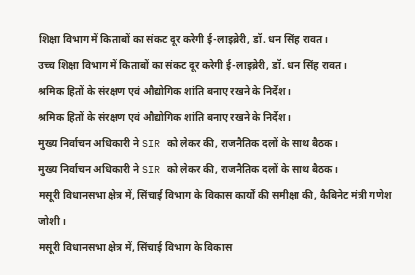शिक्षा विभाग में किताबों का संकट दूर करेगी ई-लाइब्रेरी, डॉ. धन सिंह रावत।
उच्च शिक्षा विभाग में किताबों का संकट दूर करेगी ई-लाइब्रेरी, डॉ. धन सिंह रावत।
श्रमिक हितों के संरक्षण एवं औद्योगिक शांति बनाए रखने के निर्देश।
श्रमिक हितों के संरक्षण एवं औद्योगिक शांति बनाए रखने के निर्देश।
मुख्य निर्वाचन अधिकारी ने SIR को लेकर की, राजनैतिक दलों के साथ बैठक।
मुख्य निर्वाचन अधिकारी ने SIR को लेकर की, राजनैतिक दलों के साथ बैठक।
मसूरी विधानसभा क्षेत्र में, सिंचाई विभाग के विकास कार्यों की समीक्षा की, कैबिनेट मंत्री गणेश जोशी।
मसूरी विधानसभा क्षेत्र में, सिंचाई विभाग के विकास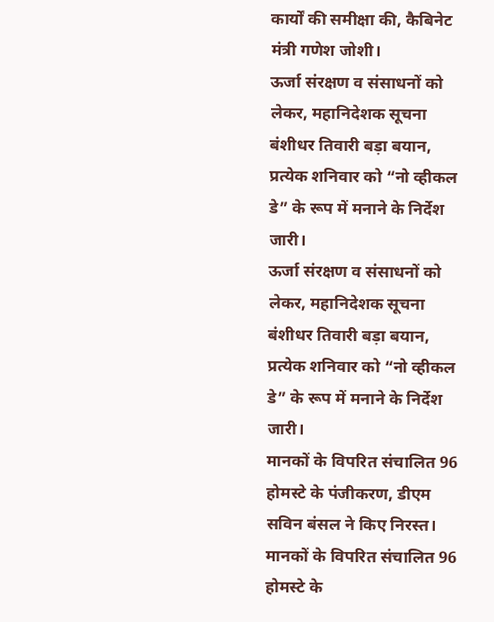कार्यों की समीक्षा की, कैबिनेट मंत्री गणेश जोशी।
ऊर्जा संरक्षण व संसाधनों को लेकर, महानिदेशक सूचना बंशीधर तिवारी बड़ा बयान, प्रत्येक शनिवार को “नो व्हीकल डे” के रूप में मनाने के निर्देश जारी।
ऊर्जा संरक्षण व संसाधनों को लेकर, महानिदेशक सूचना बंशीधर तिवारी बड़ा बयान, प्रत्येक शनिवार को “नो व्हीकल डे” के रूप में मनाने के निर्देश जारी।
मानकों के विपरित संचालित 96 होमस्टे के पंजीकरण, डीएम सविन बंसल ने किए निरस्त।
मानकों के विपरित संचालित 96 होमस्टे के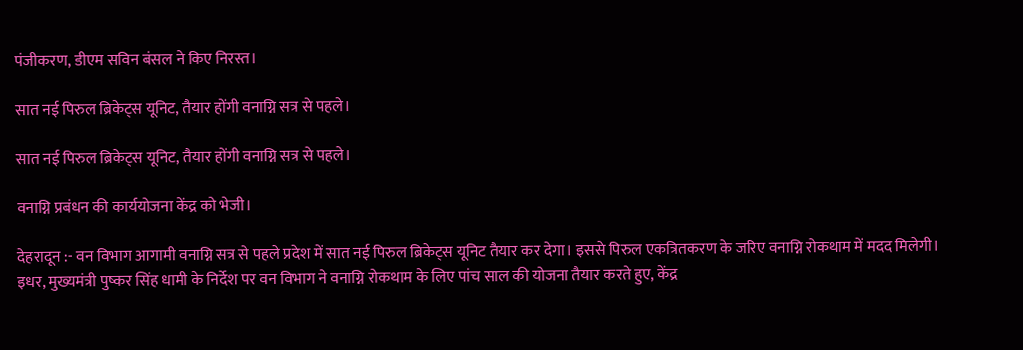पंजीकरण, डीएम सविन बंसल ने किए निरस्त।

सात नई पिरुल ब्रिकेट्स यूनिट, तैयार होंगी वनाग्नि सत्र से पहले।

सात नई पिरुल ब्रिकेट्स यूनिट, तैयार होंगी वनाग्नि सत्र से पहले।

वनाग्नि प्रबंधन की कार्ययोजना केंद्र को भेजी।

देहरादून :- वन विभाग आगामी वनाग्नि सत्र से पहले प्रदेश में सात नई पिरुल ब्रिकेट्स यूनिट तैयार कर देगा। इससे पिरुल एकत्रितकरण के जरिए वनाग्नि रोकथाम में मदद मिलेगी। इधर, मुख्यमंत्री पुष्कर सिंह धामी के निर्देश पर वन विभाग ने वनाग्नि रोकथाम के लिए पांच साल की योजना तैयार करते हुए, केंद्र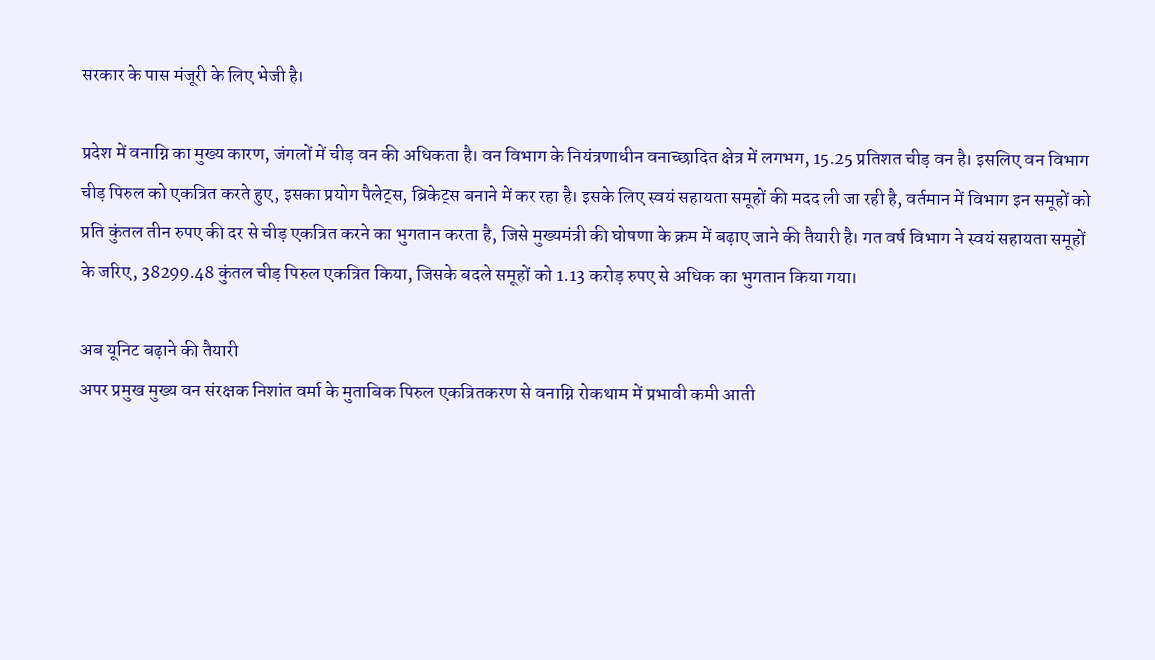सरकार के पास मंजूरी के लिए भेजी है।

प्रदेश में वनाग्नि का मुख्य कारण, जंगलों में चीड़ वन की अधिकता है। वन विभाग के नियंत्रणाधीन वनाच्छादित क्षेत्र में लगभग, 15.25 प्रतिशत चीड़ वन है। इसलिए वन विभाग चीड़ पिरुल को एकत्रित करते हुए, इसका प्रयोग पैलेट्स, ब्रिकेट्स बनाने में कर रहा है। इसके लिए स्वयं सहायता समूहों की मदद ली जा रही है, वर्तमान में विभाग इन समूहों को प्रति कुंतल तीन रुपए की दर से चीड़ एकत्रित करने का भुगतान करता है, जिसे मुख्यमंत्री की घोषणा के क्रम में बढ़ाए जाने की तैयारी है। गत वर्ष विभाग ने स्वयं सहायता समूहों के जरिए, 38299.48 कुंतल चीड़ पिरुल एकत्रित किया, जिसके बदले समूहों को 1.13 करोड़ रुपए से अधिक का भुगतान किया गया।

अब यूनिट बढ़ाने की तैयारी
अपर प्रमुख मुख्य वन संरक्षक निशांत वर्मा के मुताबिक पिरुल एकत्रितकरण से वनाग्नि रोकथाम में प्रभावी कमी आती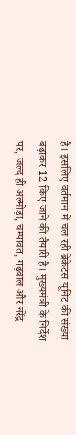है। इसलिए वर्तमान में चल रही ब्रेकेटस यूनिट की संख्या बढ़ाकर 12 किए जाने की तैयारी है। मुख्यमंत्री के निर्देश पर, जल्द ही अल्मोड़ा, चम्पावत, गढ़वाल और नरेंद्र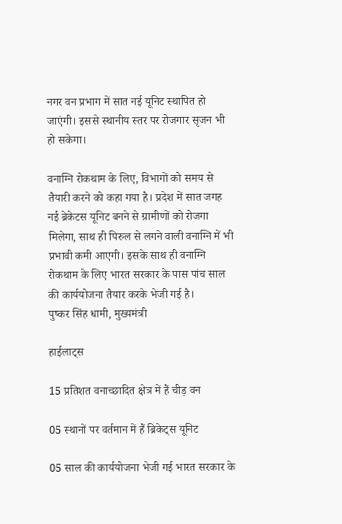नगर वन प्रभाग में सात नई यूनिट स्थापित हो जाएंगी। इससे स्थानीय स्तर पर रोजगार सृजन भी हो सकेगा।

वनाग्नि रोकथाम के लिए, विभागों को समय से तैयारी करने को कहा गया है। प्रदेश में सात जगह नई ब्रेकेटस यूनिट बनने से ग्रामीणों को रोजगा मिलेगा, साथ ही पिरुल से लगने वाली वनाग्नि में भी प्रभावी कमी आएगी। इसके साथ ही वनाग्नि रोकथाम के लिए भारत सरकार के पास पांच साल की कार्ययोजना तैयार करके भेजी गई है।
पुष्कर सिंह धामी, मुख्यमंत्री

हाईलाट्स

15 प्रतिशत वनाच्छादित क्षेत्र में हैं चीड़ वन

05 स्थानों पर वर्तमान में हैं ब्रिकेट्स यूनिट

05 साल की कार्ययोजना भेजी गई भारत सरकार के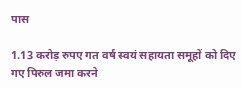पास

1.13 करोड़ रुपए गत वर्ष स्वयं सहायता समूहों को दिए गए पिरुल जमा करने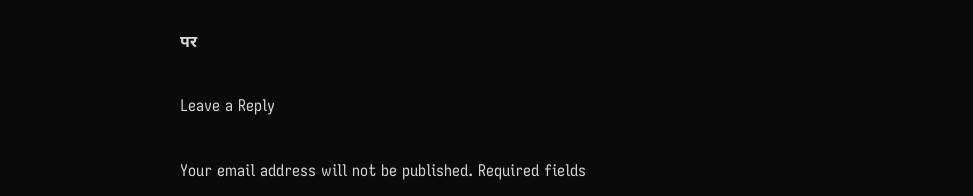पर

Leave a Reply

Your email address will not be published. Required fields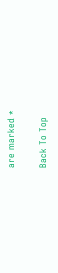are marked *

Back To Top